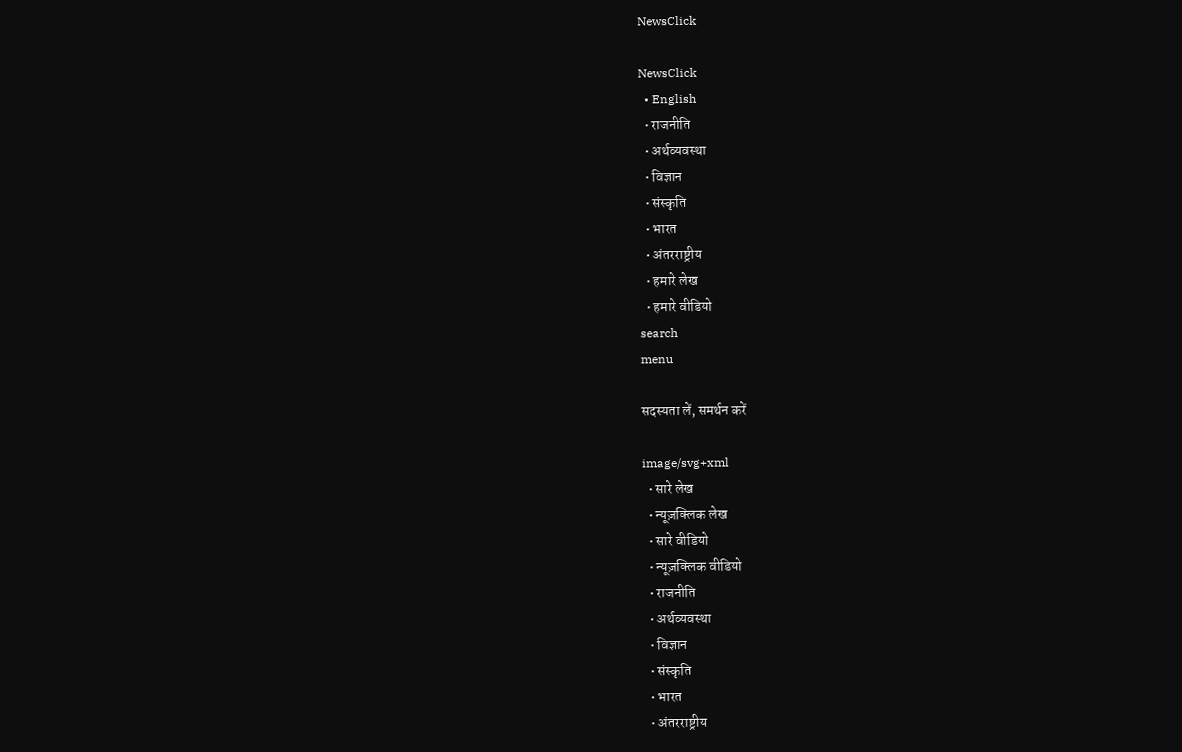NewsClick

NewsClick
  • English
  • राजनीति
  • अर्थव्यवस्था
  • विज्ञान
  • संस्कृति
  • भारत
  • अंतरराष्ट्रीय
  • हमारे लेख
  • हमारे वीडियो
search
menu

सदस्यता लें, समर्थन करें

image/svg+xml
  • सारे लेख
  • न्यूज़क्लिक लेख
  • सारे वीडियो
  • न्यूज़क्लिक वीडियो
  • राजनीति
  • अर्थव्यवस्था
  • विज्ञान
  • संस्कृति
  • भारत
  • अंतरराष्ट्रीय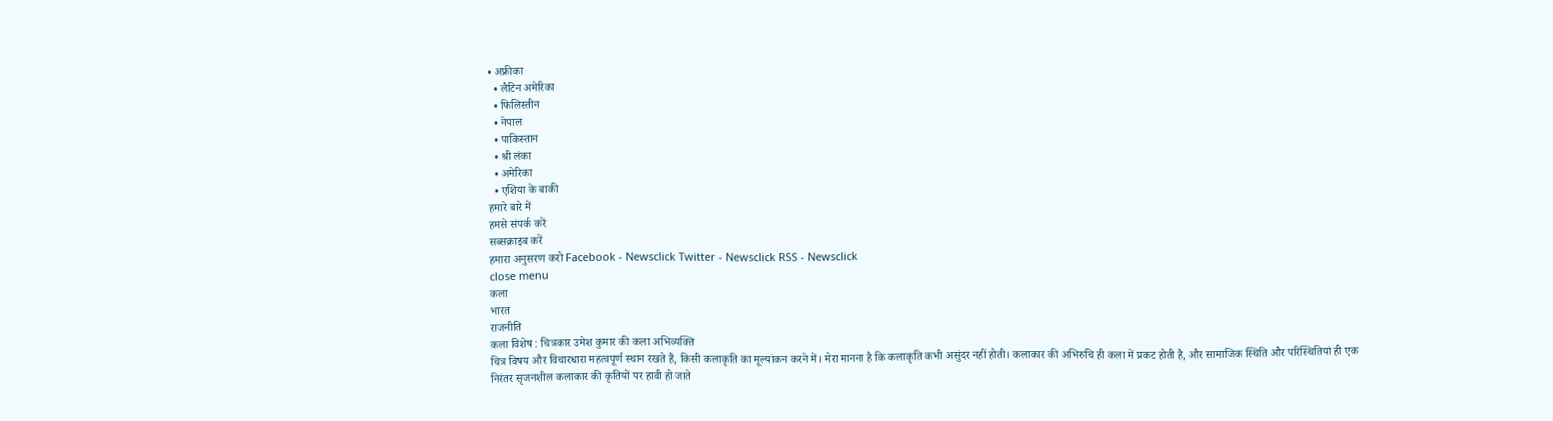• अफ्रीका
  • लैटिन अमेरिका
  • फिलिस्तीन
  • नेपाल
  • पाकिस्तान
  • श्री लंका
  • अमेरिका
  • एशिया के बाकी
हमारे बारे में
हमसे संपर्क करें
सब्सक्राइब करें
हमारा अनुसरण करो Facebook - Newsclick Twitter - Newsclick RSS - Newsclick
close menu
कला
भारत
राजनीति
कला विशेष : चित्रकार उमेश कुमार की कला अभिव्यक्ति
चित्र विषय और विचारधारा महत्वपूर्ण स्थान रखते हैं, किसी कलाकृति का मूल्यांकन करने में। मेरा मानना है कि कलाकृति कभी असुंदर नहीं होती। कलाकार की अभिरुचि ही कला में प्रकट होती है, और सामाजिक स्थिति और परिस्थितियां ही एक निरंतर सृजनशील कलाकार की कृतियों पर हावी हो जाते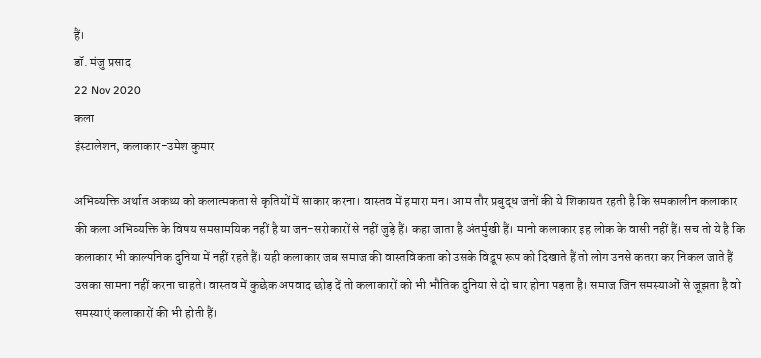हैं।
डॉ. मंजु प्रसाद
22 Nov 2020
कला
इंस्टालेशन, कलाकार-उमेश कुमार

अभिव्यक्ति अर्थात अकथ्य को कलात्मकता से कृतियों में साकार करना। वास्तव में हमारा मन। आम तौर प्रबुद्ध जनों की ये शिकायत रहती है कि समकालीन कलाकार की कला अभिव्यक्ति के विषय समसामयिक नहीं है या जन-सरोकारों से नहीं जुड़े हैं। कहा जाता है अंतर्मुखी हैं। मानो कलाकार इह लोक के वासी नहीं हैं। सच तो ये है कि कलाकार भी काल्पनिक दुनिया में नहीं रहते हैं। यही कलाकार जब समाज की वास्तविकता को उसके विद्रूप रूप को दिखाते हैं तो लोग उनसे कतरा कर निकल जाते हैं उसका सामना नहीं करना चाहते। वास्तव में कुछेक अपवाद छोड़ दें तो कलाकारों को भी भौतिक दुनिया से दो चार होना पड़ता है। समाज जिन समस्याओं से जूझता है वो समस्याएं कलाकारों की भी होती हैं।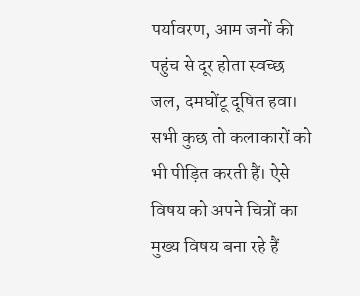पर्यावरण, आम जनों की पहुंच से दूर होता स्वच्छ जल, दमघोंटू दूषित हवा। सभी कुछ तो कलाकारों को भी पीड़ित करती हैं। ऐसे विषय को अपने चित्रों का मुख्य विषय बना रहे हैं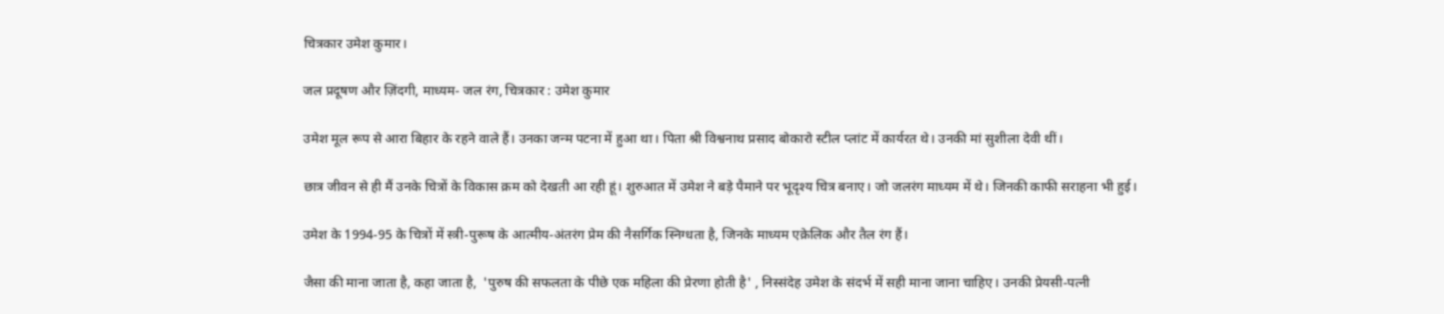चित्रकार उमेश कुमार।

जल प्रदूषण और ज़िंदगी, माध्यम- जल रंग, चित्रकार : उमेश कुमार

उमेश मूल रूप से आरा बिहार के रहने वाले हैं। उनका जन्म पटना में हुआ था। पिता श्री विश्वनाथ प्रसाद बोकारो स्टील प्लांट में कार्यरत थे। उनकी मां सुशीला देवी थीं।

छात्र जीवन से ही मैं उनके चित्रों के विकास क्रम को देखती आ रही हूं। शुरुआत में उमेश ने बड़े पैमाने पर भूदृश्य चित्र बनाए। जो जलरंग माध्यम में थे।‌ जिनकी काफी सराहना भी हुई।

उमेश के 1994-95 के चित्रों में स्त्री-पुरूष के आत्मीय-अंतरंग प्रेम की नैसर्गिक स्निग्धता है, जिनके माध्यम एक्रेलिक और तैल रंग हैं।

जैसा की माना जाता है, कहा जाता है,  'पुरुष की सफलता के पीछे एक महिला की प्रेरणा होती है' , निस्संदेह उमेश के संदर्भ में सही माना जाना चाहिए। उनकी प्रेयसी-पत्नी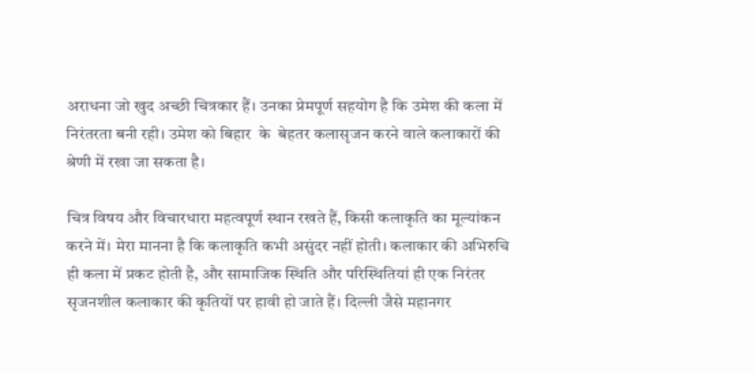अराधना जो खुद अच्छी चित्रकार हैं। उनका प्रेमपूर्ण सहयोग है कि उमेश की कला में निरंतरता बनी रही। उमेश को बिहार  के  बेहतर कलासृजन करने वाले कलाकारों की श्रेणी में रखा जा सकता है।

चित्र विषय और विचारधारा महत्वपूर्ण स्थान रखते हैं, किसी कलाकृति का मूल्यांकन करने में। मेरा मानना है कि कलाकृति कभी असुंदर नहीं होती। कलाकार की अभिरुचि ही कला में प्रकट होती है, और सामाजिक स्थिति और परिस्थितियां ही एक निरंतर सृजनशील कलाकार की कृतियों पर हावी हो जाते हैं। दिल्ली जैसे महानगर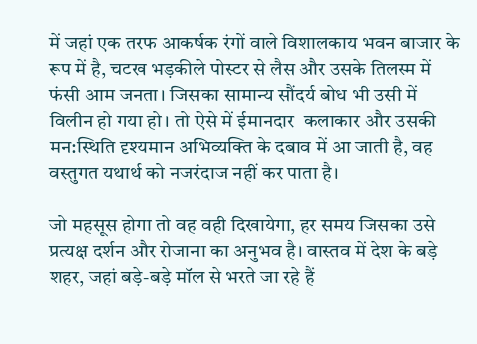में जहां एक तरफ आकर्षक रंगों वाले विशालकाय भवन बाजार के रूप में है, चटख भड़कीले पोस्टर से लैस और उसके तिलस्म में फंसी आम जनता। जिसका सामान्य सौंदर्य बोध भी उसी में विलीन हो गया हो। तो ऐसे में ईमानदार  कलाकार और उसकी मन:स्थिति दृश्यमान अभिव्यक्ति के दबाव में आ जाती है, वह वस्तुगत यथार्थ को नजरंदाज नहीं कर पाता है।

जो महसूस होगा तो वह वही दिखायेगा, हर समय जिसका उसे प्रत्यक्ष दर्शन और रोजाना का अनुभव है। वास्तव में देश के बड़े शहर, जहां बड़े-बड़े मॉल से भरते जा रहे हैं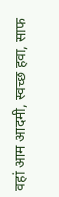वहां आम आदमी, स्वच्छ हवा, साफ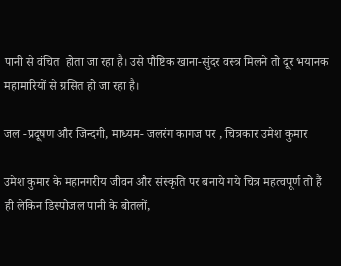पानी से वंचित  होता जा रहा है। उसे पौष्टिक खाना-सुंदर वस्त्र मिलने तो दूर भयानक महामारियों से ग्रसित हो जा रहा है।

जल -प्रदूषण और जिन्दगी, माध्यम- जलरंग कागज पर , चित्रकार उमेश कुमार

उमेश कुमार के महानगरीय जीवन और संस्कृति पर बनाये गये चित्र महत्वपूर्ण तो हैं ही लेकिन डिस्पोजल पानी के बोतलों,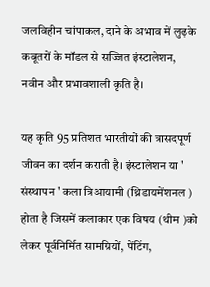जलविहीन चांपाकल, दाने के अभाव में लुढ़के कबूतरों के मॉडल से सज्जित इंस्टालेशन, नवीन और प्रभावशाली कृति है।

यह कृति 95 प्रतिशत भारतीयों की त्रासदपूर्ण जीवन का दर्शन कराती है। इंस्टालेशन या ' संस्थापन ' कला त्रिआयामी (थ्रिडायमेंशनल ) होता है जिसमें कलाकार एक विषय (थीम )को लेकर पूर्वनिर्मित सामग्रियों, पेंटिंग,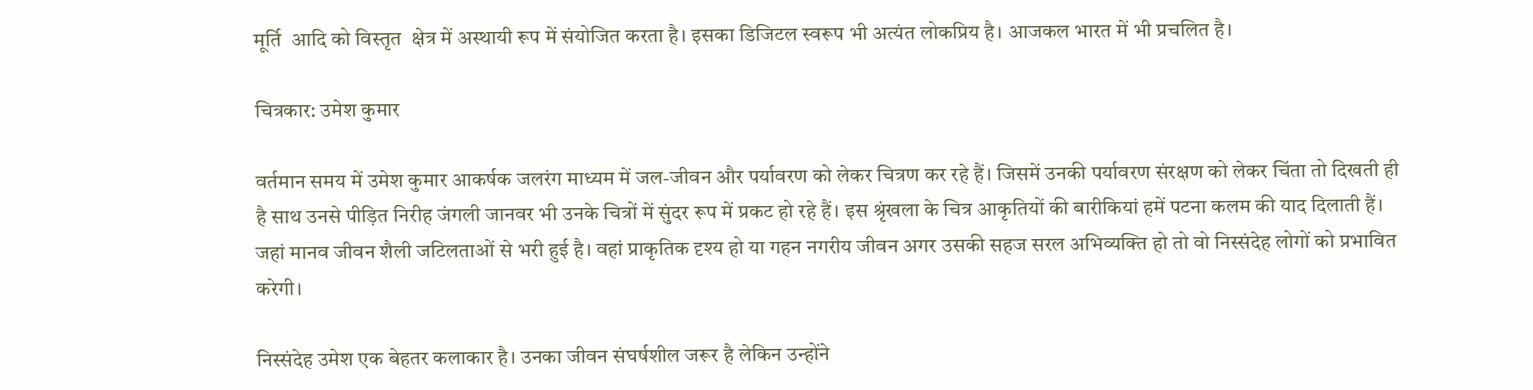मूर्ति  आदि को विस्तृत  क्षेत्र में अस्थायी रूप में संयोजित करता है। इसका डिजिटल स्वरूप भी अत्यंत लोकप्रिय है। आजकल भारत में भी प्रचलित है।

चित्रकार: उमेश कुमार

वर्तमान समय में उमेश कुमार आकर्षक जलरंग माध्यम में जल-जीवन और पर्यावरण को लेकर चित्रण कर रहे हैं। जिसमें उनकी पर्यावरण संरक्षण को लेकर चिंता तो दिखती ही है साथ उनसे पीड़ित निरीह जंगली जानवर भी उनके चित्रों में सुंदर रूप में प्रकट हो रहे हैं। इस श्रृंखला के चित्र आकृतियों की बारीकियां हमें पटना कलम की याद दिलाती हैं। जहां मानव जीवन शैली जटिलताओं से भरी हुई है। वहां प्राकृतिक दृश्य हो या गहन नगरीय जीवन अगर उसकी सहज सरल अभिव्यक्ति हो तो वो निस्संदेह लोगों को प्रभावित करेगी।

निस्संदेह उमेश एक बेहतर कलाकार है। उनका जीवन संघर्षशील जरूर है लेकिन उन्होंने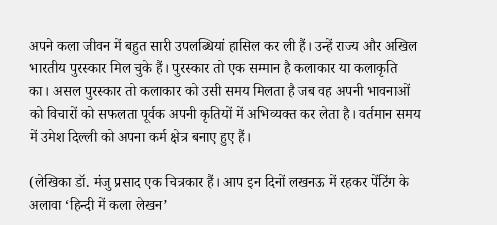अपने कला जीवन में बहुत सारी उपलब्धियां हासिल कर ली हैं। उन्हें राज्य और अखिल भारतीय पुरस्कार मिल चुके हैं। पुरस्कार तो एक सम्मान है कलाकार या कलाकृति का। असल पुरस्कार तो कलाकार को उसी समय मिलता है जब वह अपनी भावनाओं को विचारों को सफलता पूर्वक अपनी कृतियों में अभिव्यक्त कर लेता है। वर्तमान समय में उमेश दिल्ली को अपना कर्म क्षेत्र बनाए हुए हैं।

(लेखिका डॉ. मंजु प्रसाद एक चित्रकार हैं। आप इन दिनों लखनऊ में रहकर पेंटिंग के अलावा ‘हिन्दी में कला लेखन’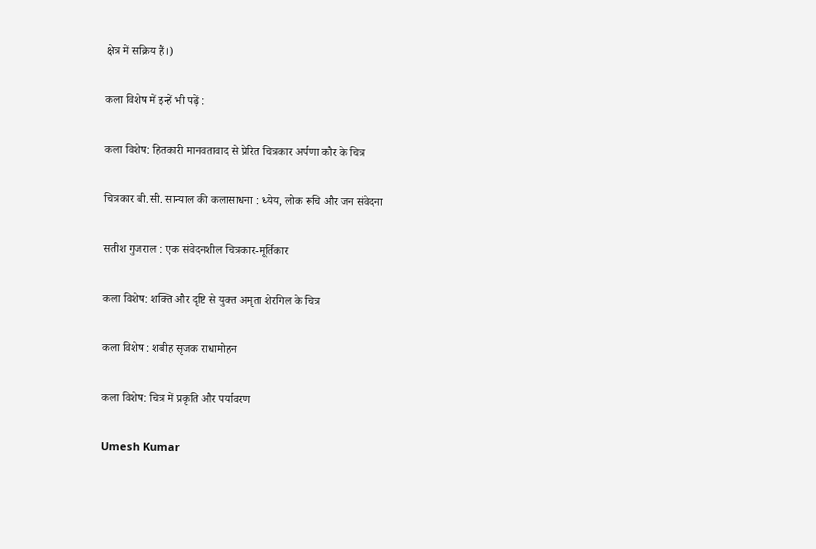क्षेत्र में सक्रिय हैं।)

कला विशेष में इन्हें भी पढ़ें :

कला विशेष: हितकारी मानवतावाद से प्रेरित चित्रकार अर्पणा कौर के चित्र

चित्रकार बी.सी. सान्याल की‌ कलासाधना : ध्येय, लोक रूचि और जन संवेदना

सतीश गुजराल : एक संवेदनशील चित्रकार-मूर्तिकार

कला विशेष: शक्ति और दृष्टि से युक्त अमृता शेरगिल के चित्र

कला विशेष : शबीह सृजक राधामोहन

कला विशेष: चित्र में प्रकृति और पर्यावरण

Umesh Kumar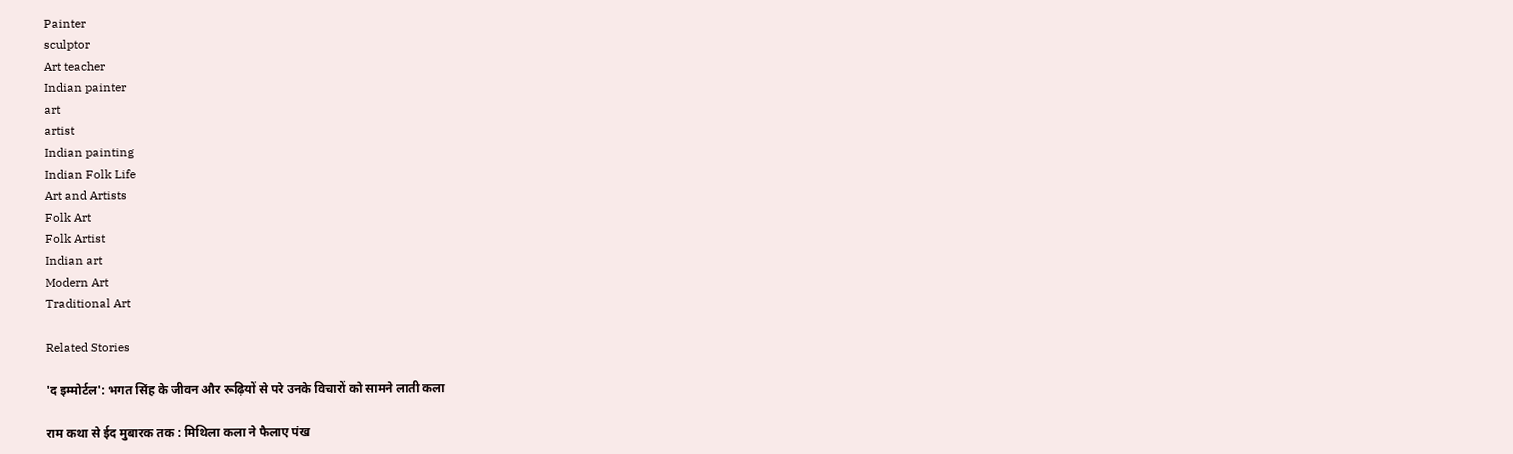Painter
sculptor
Art teacher
Indian painter
art
artist
Indian painting
Indian Folk Life
Art and Artists
Folk Art
Folk Artist
Indian art
Modern Art
Traditional Art

Related Stories

'द इम्मोर्टल': भगत सिंह के जीवन और रूढ़ियों से परे उनके विचारों को सामने लाती कला

राम कथा से ईद मुबारक तक : मिथिला कला ने फैलाए पंख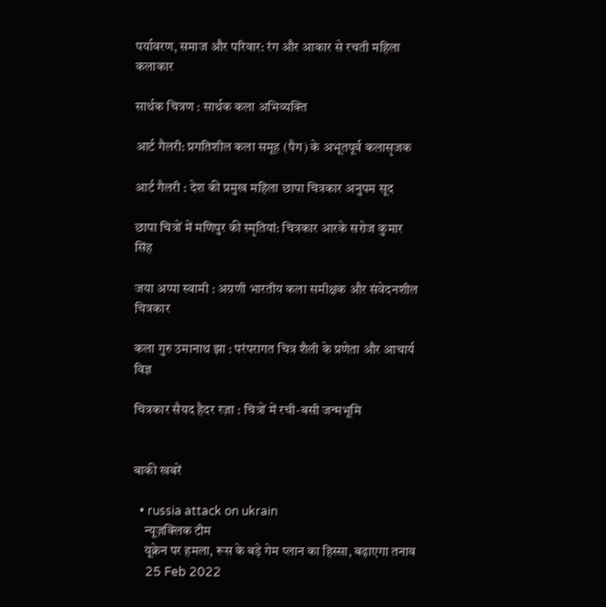पर्यावरण, समाज और परिवार: रंग और आकार से रचती महिला कलाकार

सार्थक चित्रण : सार्थक कला अभिव्यक्ति

आर्ट गैलरी: प्रगतिशील कला समूह (पैग) के अभूतपूर्व कलासृजक

आर्ट गैलरी : देश की प्रमुख महिला छापा चित्रकार अनुपम सूद

छापा चित्रों में मणिपुर की स्मृतियां: चित्रकार आरके सरोज कुमार सिंह

जया अप्पा स्वामी : अग्रणी भारतीय कला समीक्षक और संवेदनशील चित्रकार

कला गुरु उमानाथ झा : परंपरागत चित्र शैली के प्रणेता और आचार्य विज्ञ

चित्रकार सैयद हैदर रज़ा : चित्रों में रची-बसी जन्मभूमि


बाकी खबरें

  • russia attack on ukrain
    न्यूज़क्लिक टीम
    यूक्रेन पर हमला, रूस के बड़े गेम प्लान का हिस्सा, बढ़ाएगा तनाव
    25 Feb 2022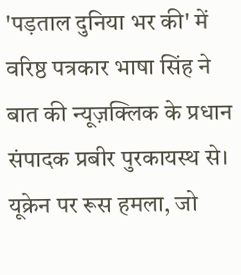'पड़ताल दुनिया भर की' में वरिष्ठ पत्रकार भाषा सिंह ने बात की न्यूज़क्लिक के प्रधान संपादक प्रबीर पुरकायस्थ से। यूक्रेन पर रूस हमला, जो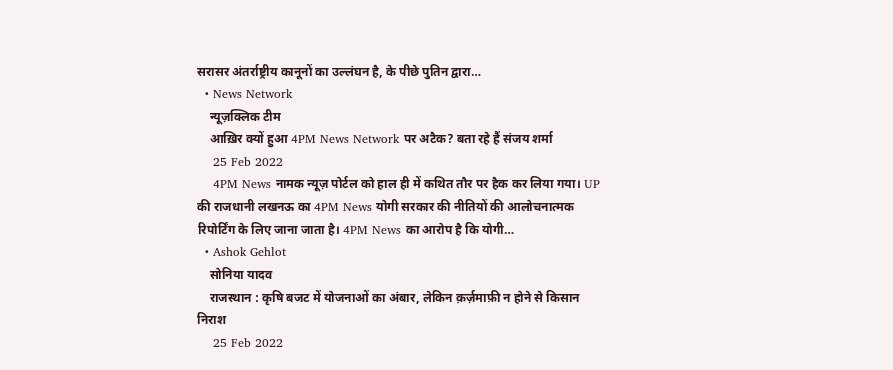सरासर अंतर्राष्ट्रीय कानूनों का उल्लंघन है, के पीछे पुतिन द्वारा…
  • News Network
    न्यूज़क्लिक टीम
    आख़िर क्यों हुआ 4PM News Network पर अटैक? बता रहे हैं संजय शर्मा
    25 Feb 2022
    4PM News नामक न्यूज़ पोर्टल को हाल ही में कथित तौर पर हैक कर लिया गया। UP की राजधानी लखनऊ का 4PM News योगी सरकार की नीतियों की आलोचनात्मक रिपोर्टिंग के लिए जाना जाता है। 4PM News का आरोप है कि योगी…
  • Ashok Gehlot
    सोनिया यादव
    राजस्थान : कृषि बजट में योजनाओं का अंबार, लेकिन क़र्ज़माफ़ी न होने से किसान निराश
    25 Feb 2022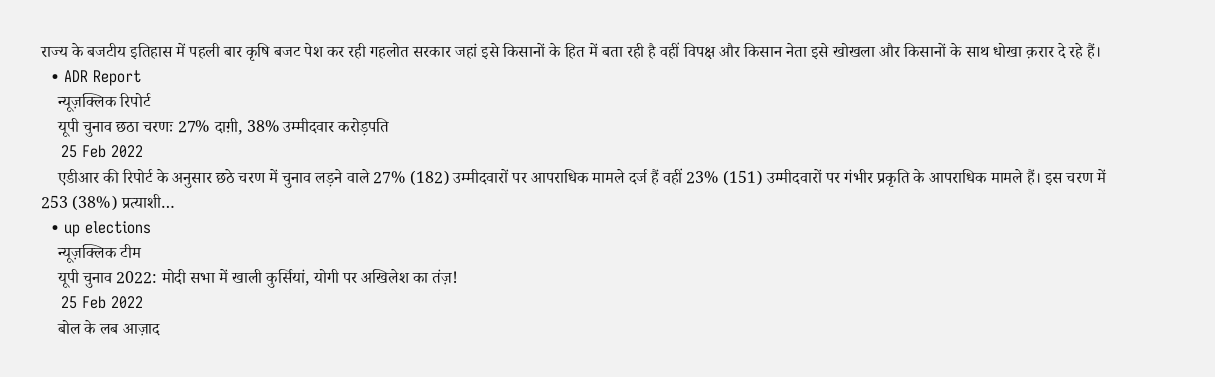राज्य के बजटीय इतिहास में पहली बार कृषि बजट पेश कर रही गहलोत सरकार जहां इसे किसानों के हित में बता रही है वहीं विपक्ष और किसान नेता इसे खोखला और किसानों के साथ धोखा क़रार दे रहे हैं।
  • ADR Report
    न्यूज़क्लिक रिपोर्ट
    यूपी चुनाव छठा चरणः 27% दाग़ी, 38% उम्मीदवार करोड़पति
    25 Feb 2022
    एडीआर की रिपोर्ट के अनुसार छठे चरण में चुनाव लड़ने वाले 27% (182) उम्मीदवारों पर आपराधिक मामले दर्ज हैं वहीं 23% (151) उम्मीदवारों पर गंभीर प्रकृति के आपराधिक मामले हैं। इस चरण में 253 (38%) प्रत्याशी…
  • up elections
    न्यूज़क्लिक टीम
    यूपी चुनाव 2022: मोदी सभा में खाली कुर्सियां, योगी पर अखिलेश का तंज़!
    25 Feb 2022
    बोल के लब आज़ाद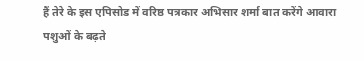हैं तेरे के इस एपिसोड में वरिष्ठ पत्रकार अभिसार शर्मा बात करेंगे आवारा पशुओं के बढ़ते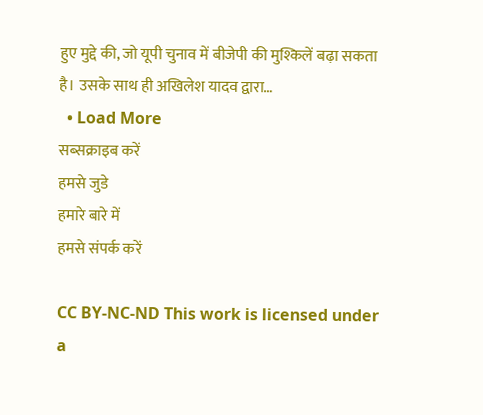हुए मुद्दे की, जो यूपी चुनाव में बीजेपी की मुश्किलें बढ़ा सकता है। उसके साथ ही अखिलेश यादव द्वारा…
  • Load More
सब्सक्राइब करें
हमसे जुडे
हमारे बारे में
हमसे संपर्क करें

CC BY-NC-ND This work is licensed under a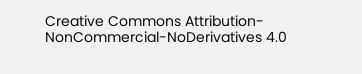Creative Commons Attribution-NonCommercial-NoDerivatives 4.0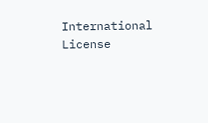International License